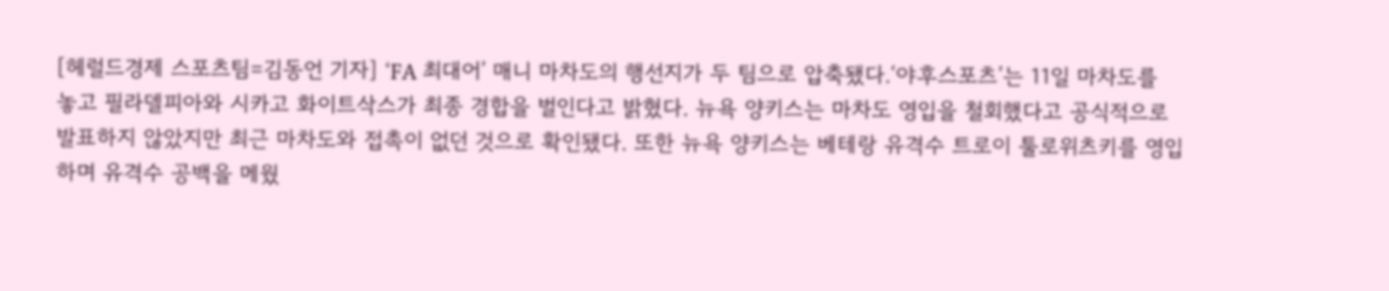[헤럴드경제 스포츠팀=김동언 기자] ‘FA 최대어’ 매니 마차도의 행선지가 두 팀으로 압축됐다.‘야후스포츠’는 11일 마차도를 놓고 필라델피아와 시카고 화이트삭스가 최종 경합을 벌인다고 밝혔다. 뉴욕 양키스는 마차도 영입을 철회했다고 공식적으로 발표하지 않았지만 최근 마차도와 접촉이 없던 것으로 확인됐다. 또한 뉴욕 양키스는 베테랑 유격수 트로이 툴로위츠키를 영입하며 유격수 공백을 메웠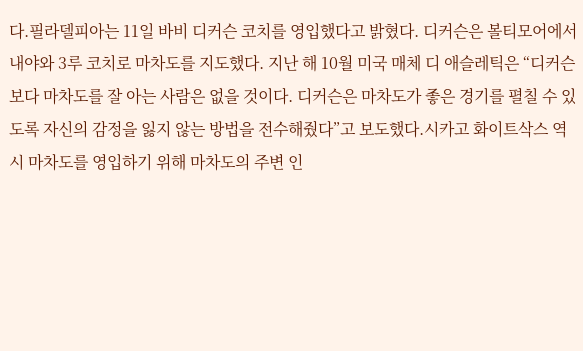다.필라델피아는 11일 바비 디커슨 코치를 영입했다고 밝혔다. 디커슨은 볼티모어에서 내야와 3루 코치로 마차도를 지도했다. 지난 해 10월 미국 매체 디 애슬레틱은 “디커슨보다 마차도를 잘 아는 사람은 없을 것이다. 디커슨은 마차도가 좋은 경기를 펼칠 수 있도록 자신의 감정을 잃지 않는 방법을 전수해줬다”고 보도했다.시카고 화이트삭스 역시 마차도를 영입하기 위해 마차도의 주변 인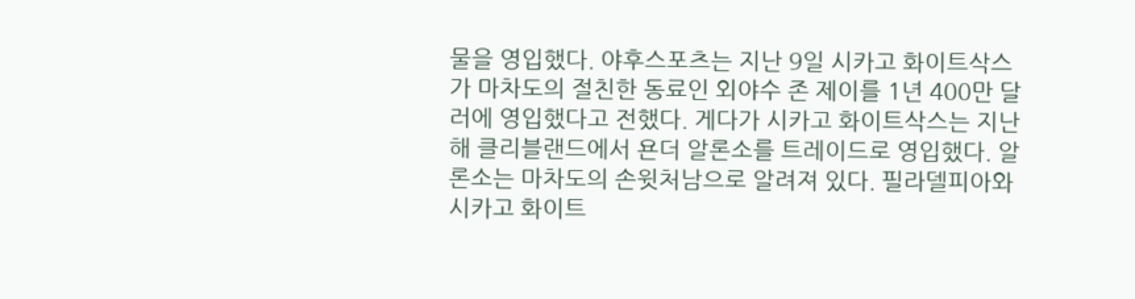물을 영입했다. 야후스포츠는 지난 9일 시카고 화이트삭스가 마차도의 절친한 동료인 외야수 존 제이를 1년 400만 달러에 영입했다고 전했다. 게다가 시카고 화이트삭스는 지난 해 클리블랜드에서 욘더 알론소를 트레이드로 영입했다. 알론소는 마차도의 손윗처남으로 알려져 있다. 필라델피아와 시카고 화이트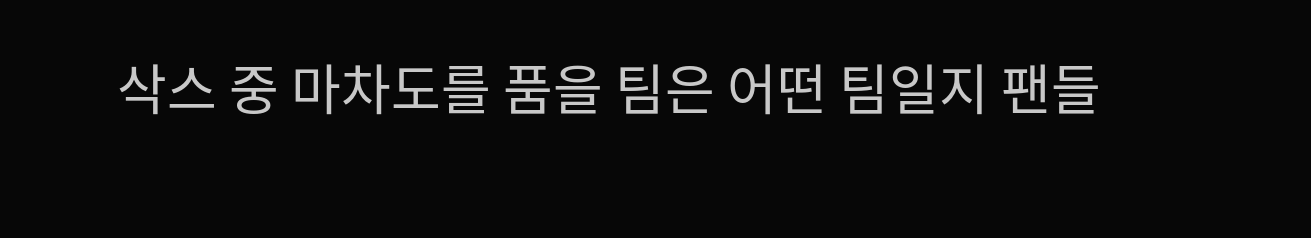삭스 중 마차도를 품을 팀은 어떤 팀일지 팬들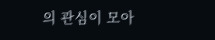의 관심이 모아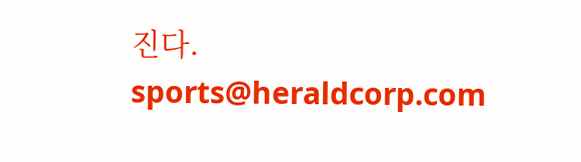진다.
sports@heraldcorp.com